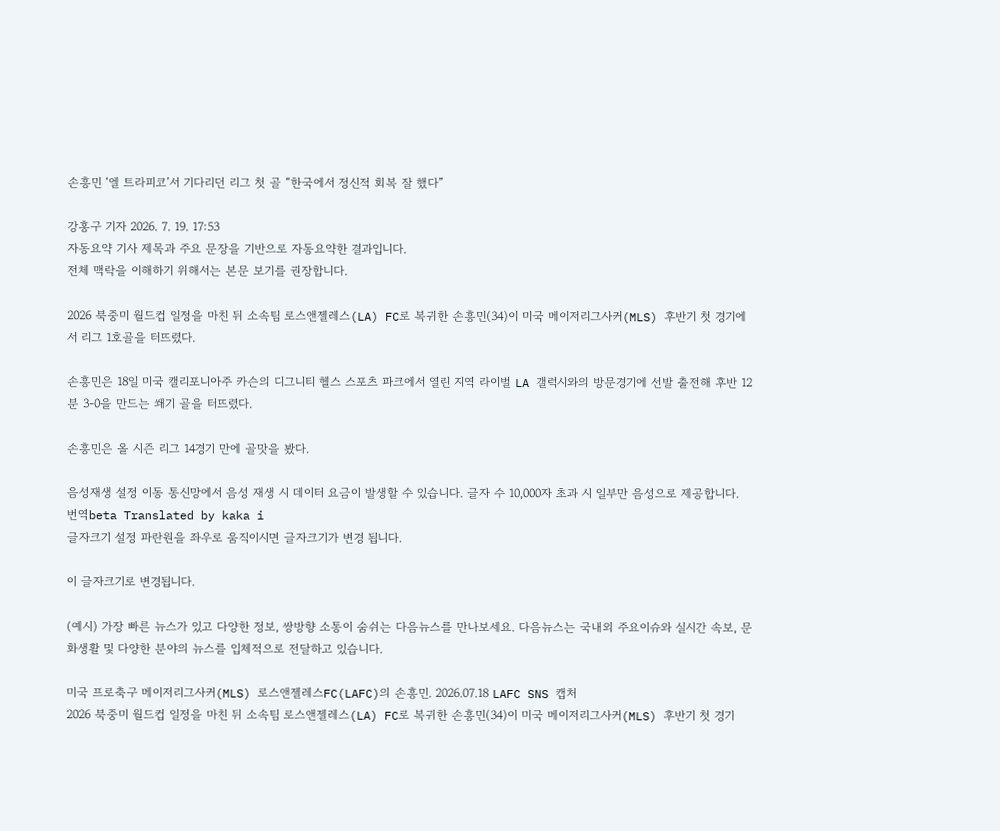손흥민 ‘엘 트라피코’서 기다리던 리그 첫 골 “한국에서 정신적 회복 잘 했다”

강홍구 기자 2026. 7. 19. 17:53
자동요약 기사 제목과 주요 문장을 기반으로 자동요약한 결과입니다.
전체 맥락을 이해하기 위해서는 본문 보기를 권장합니다.

2026 북중미 월드컵 일정을 마친 뒤 소속팀 로스앤젤레스(LA) FC로 복귀한 손흥민(34)이 미국 메이저리그사커(MLS) 후반기 첫 경기에서 리그 1호골을 터뜨렸다.

손흥민은 18일 미국 캘리포니아주 카슨의 디그니티 헬스 스포츠 파크에서 열린 지역 라이벌 LA 갤럭시와의 방문경기에 선발 출전해 후반 12분 3-0을 만드는 쐐기 골을 터뜨렸다.

손흥민은 올 시즌 리그 14경기 만에 골맛을 봤다.

음성재생 설정 이동 통신망에서 음성 재생 시 데이터 요금이 발생할 수 있습니다. 글자 수 10,000자 초과 시 일부만 음성으로 제공합니다.
번역beta Translated by kaka i
글자크기 설정 파란원을 좌우로 움직이시면 글자크기가 변경 됩니다.

이 글자크기로 변경됩니다.

(예시) 가장 빠른 뉴스가 있고 다양한 정보, 쌍방향 소통이 숨쉬는 다음뉴스를 만나보세요. 다음뉴스는 국내외 주요이슈와 실시간 속보, 문화생활 및 다양한 분야의 뉴스를 입체적으로 전달하고 있습니다.

미국 프로축구 메이저리그사커(MLS) 로스앤젤레스FC(LAFC)의 손흥민. 2026.07.18 LAFC SNS 캡처
2026 북중미 월드컵 일정을 마친 뒤 소속팀 로스앤젤레스(LA) FC로 복귀한 손흥민(34)이 미국 메이저리그사커(MLS) 후반기 첫 경기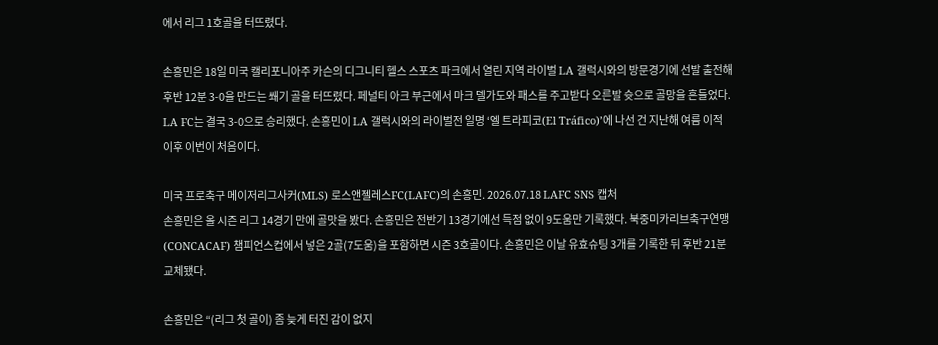에서 리그 1호골을 터뜨렸다.

손흥민은 18일 미국 캘리포니아주 카슨의 디그니티 헬스 스포츠 파크에서 열린 지역 라이벌 LA 갤럭시와의 방문경기에 선발 출전해 후반 12분 3-0을 만드는 쐐기 골을 터뜨렸다. 페널티 아크 부근에서 마크 델가도와 패스를 주고받다 오른발 슛으로 골망을 흔들었다. LA FC는 결국 3-0으로 승리했다. 손흥민이 LA 갤럭시와의 라이벌전 일명 ‘엘 트라피코(El Tráfico)’에 나선 건 지난해 여름 이적 이후 이번이 처음이다.

미국 프로축구 메이저리그사커(MLS) 로스앤젤레스FC(LAFC)의 손흥민. 2026.07.18 LAFC SNS 캡처
손흥민은 올 시즌 리그 14경기 만에 골맛을 봤다. 손흥민은 전반기 13경기에선 득점 없이 9도움만 기록했다. 북중미카리브축구연맹(CONCACAF) 챔피언스컵에서 넣은 2골(7도움)을 포함하면 시즌 3호골이다. 손흥민은 이날 유효슈팅 3개를 기록한 뒤 후반 21분 교체됐다.

손흥민은 “(리그 첫 골이) 좀 늦게 터진 감이 없지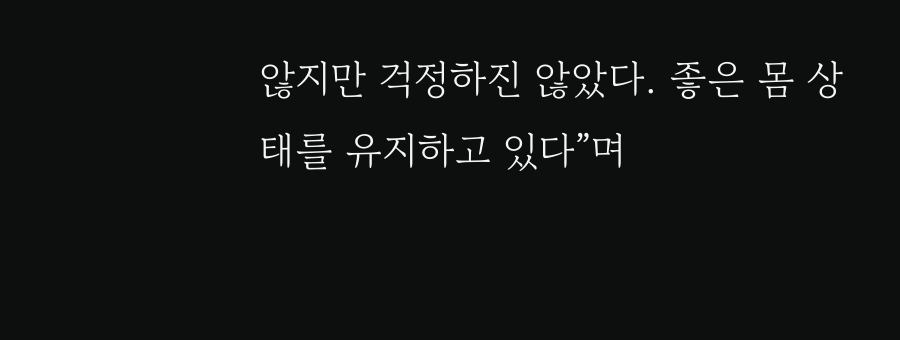않지만 걱정하진 않았다. 좋은 몸 상태를 유지하고 있다”며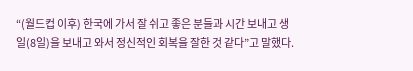“(월드컵 이후) 한국에 가서 잘 쉬고 좋은 분들과 시간 보내고 생일(8일)을 보내고 와서 정신적인 회복을 잘한 것 같다”고 말했다.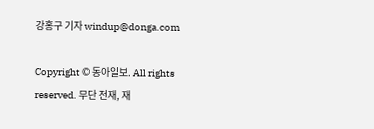강홍구 기자 windup@donga.com

Copyright © 동아일보. All rights reserved. 무단 전재, 재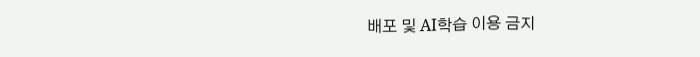배포 및 AI학습 이용 금지